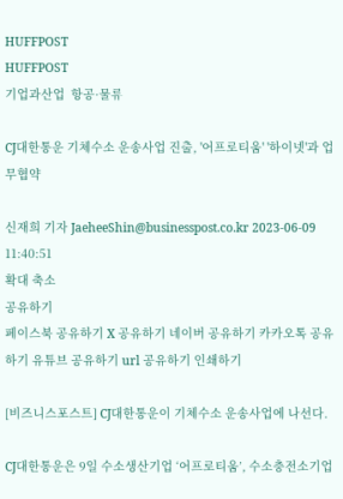HUFFPOST
HUFFPOST
기업과산업  항공·물류

CJ대한통운 기체수소 운송사업 진출, '어프로티움' '하이넷'과 업무협약

신재희 기자 JaeheeShin@businesspost.co.kr 2023-06-09 11:40:51
확대 축소
공유하기
페이스북 공유하기 X 공유하기 네이버 공유하기 카카오톡 공유하기 유튜브 공유하기 url 공유하기 인쇄하기

[비즈니스포스트] CJ대한통운이 기체수소 운송사업에 나선다.

CJ대한통운은 9일 수소생산기업 ‘어프로티움’, 수소충전소기업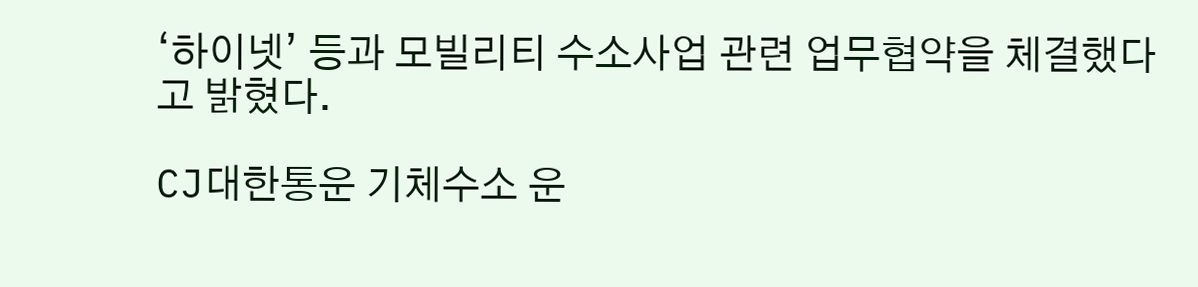‘하이넷’ 등과 모빌리티 수소사업 관련 업무협약을 체결했다고 밝혔다.

CJ대한통운 기체수소 운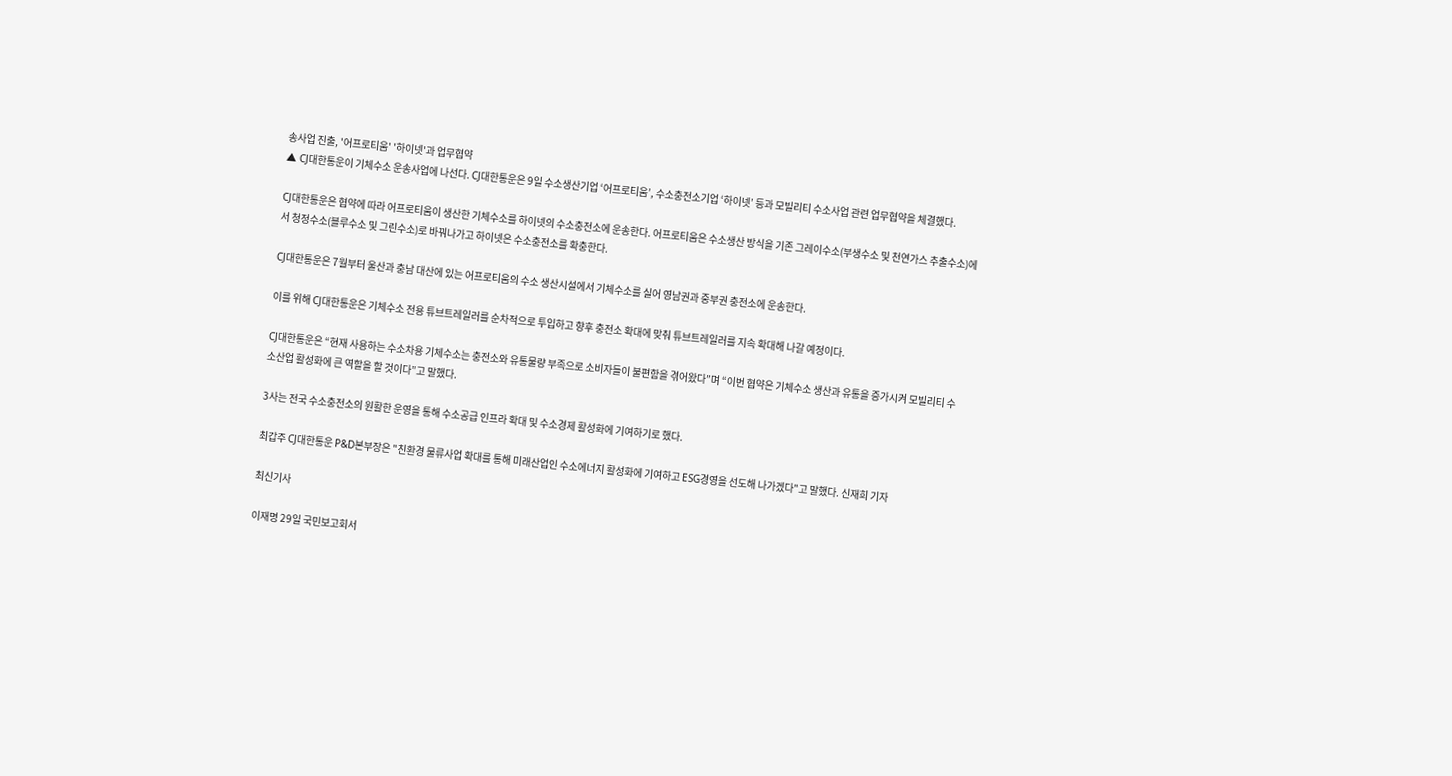송사업 진출, '어프로티움' '하이넷'과 업무협약
▲ CJ대한통운이 기체수소 운송사업에 나선다. CJ대한통운은 9일 수소생산기업 ‘어프로티움’, 수소충전소기업 ‘하이넷’ 등과 모빌리티 수소사업 관련 업무협약을 체결했다.

CJ대한통운은 협약에 따라 어프로티움이 생산한 기체수소를 하이넷의 수소충전소에 운송한다. 어프로티움은 수소생산 방식을 기존 그레이수소(부생수소 및 천연가스 추출수소)에서 청정수소(블루수소 및 그린수소)로 바꿔나가고 하이넷은 수소충전소를 확충한다.

CJ대한통운은 7월부터 울산과 충남 대산에 있는 어프로티움의 수소 생산시설에서 기체수소를 실어 영남권과 중부권 충전소에 운송한다.

이를 위해 CJ대한통운은 기체수소 전용 튜브트레일러를 순차적으로 투입하고 향후 충전소 확대에 맞춰 튜브트레일러를 지속 확대해 나갈 예정이다.

CJ대한통운은 “현재 사용하는 수소차용 기체수소는 충전소와 유통물량 부족으로 소비자들이 불편함을 겪어왔다”며 “이번 협약은 기체수소 생산과 유통을 증가시켜 모빌리티 수소산업 활성화에 큰 역할을 할 것이다”고 말했다.

3사는 전국 수소충전소의 원활한 운영을 통해 수소공급 인프라 확대 및 수소경제 활성화에 기여하기로 했다.

최갑주 CJ대한통운 P&D본부장은 "친환경 물류사업 확대를 통해 미래산업인 수소에너지 활성화에 기여하고 ESG경영을 선도해 나가겠다"고 말했다. 신재희 기자

최신기사

이재명 29일 국민보고회서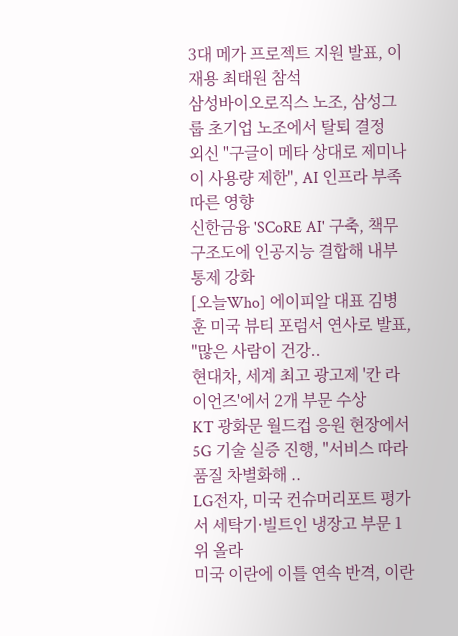3대 메가 프로젝트 지원 발표, 이재용 최태원 참석
삼성바이오로직스 노조, 삼성그룹 초기업 노조에서 탈퇴 결정
외신 "구글이 메타 상대로 제미나이 사용량 제한", AI 인프라 부족 따른 영향
신한금융 'SCoRE AI' 구축, 책무구조도에 인공지능 결합해 내부통제 강화
[오늘Who] 에이피알 대표 김병훈 미국 뷰티 포럼서 연사로 발표, "많은 사람이 건강..
현대차, 세계 최고 광고제 '칸 라이언즈'에서 2개 부문 수상
KT 광화문 월드컵 응원 현장에서 5G 기술 실증 진행, "서비스 따라 품질 차별화해 ..
LG전자, 미국 컨슈머리포트 평가서 세탁기·빌트인 냉장고 부문 1위 올라
미국 이란에 이틀 연속 반격, 이란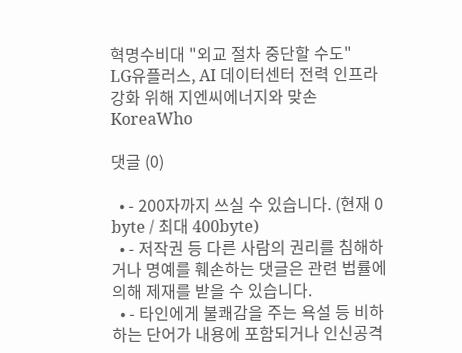혁명수비대 "외교 절차 중단할 수도"
LG유플러스, AI 데이터센터 전력 인프라 강화 위해 지엔씨에너지와 맞손
KoreaWho

댓글 (0)

  • - 200자까지 쓰실 수 있습니다. (현재 0 byte / 최대 400byte)
  • - 저작권 등 다른 사람의 권리를 침해하거나 명예를 훼손하는 댓글은 관련 법률에 의해 제재를 받을 수 있습니다.
  • - 타인에게 불쾌감을 주는 욕설 등 비하하는 단어가 내용에 포함되거나 인신공격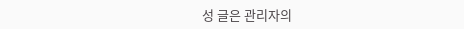성 글은 관리자의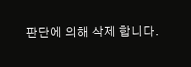판단에 의해 삭제 합니다.